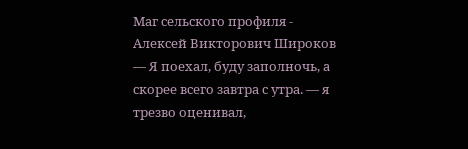Маг сельского профиля - Алексей Викторович Широков
— Я поехал, буду заполночь, а скорее всего завтра с утра. — я трезво оценивал,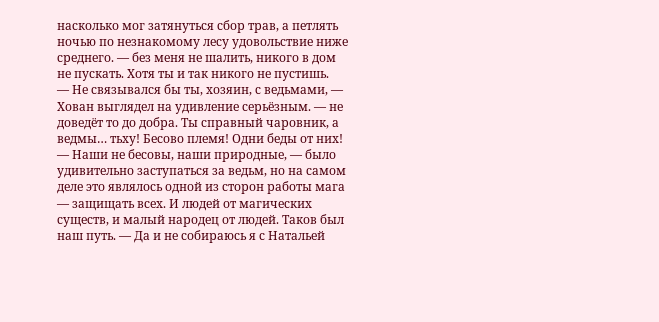насколько мог затянуться сбор трав, а петлять ночью по незнакомому лесу удовольствие ниже среднего. — без меня не шалить, никого в дом не пускать. Хотя ты и так никого не пустишь.
— Не связывался бы ты, хозяин, с ведьмами, — Хован выглядел на удивление серьёзным. — не доведёт то до добра. Ты справный чаровник, а ведмы… тьху! Бесово племя! Одни беды от них!
— Наши не бесовы, наши природные, — было удивительно заступаться за ведьм, но на самом деле это являлось одной из сторон работы мага — защищать всех. И людей от магических существ, и малый народец от людей. Таков был наш путь. — Да и не собираюсь я с Натальей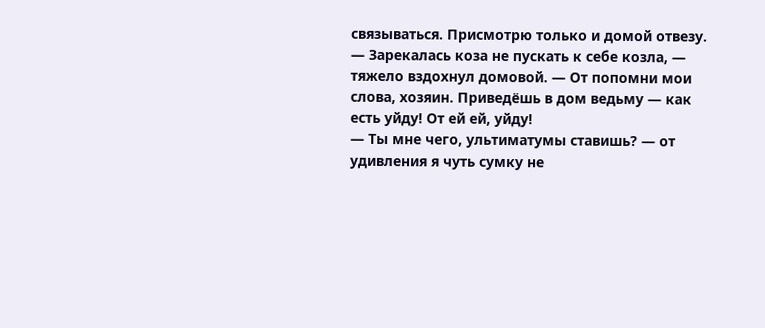связываться. Присмотрю только и домой отвезу.
— Зарекалась коза не пускать к себе козла, — тяжело вздохнул домовой. — От попомни мои слова, хозяин. Приведёшь в дом ведьму — как есть уйду! От ей ей, уйду!
— Ты мне чего, ультиматумы ставишь? — от удивления я чуть сумку не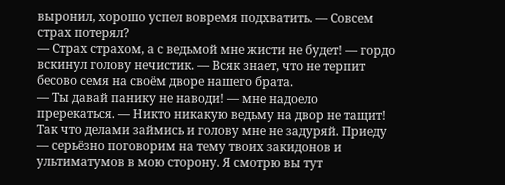выронил, хорошо успел вовремя подхватить. — Совсем страх потерял?
— Страх страхом, а с ведьмой мне жисти не будет! — гордо вскинул голову нечистик. — Всяк знает, что не терпит бесово семя на своём дворе нашего брата.
— Ты давай панику не наводи! — мне надоело пререкаться. — Никто никакую ведьму на двор не тащит! Так что делами займись и голову мне не задуряй. Приеду — серьёзно поговорим на тему твоих закидонов и ультиматумов в мою сторону. Я смотрю вы тут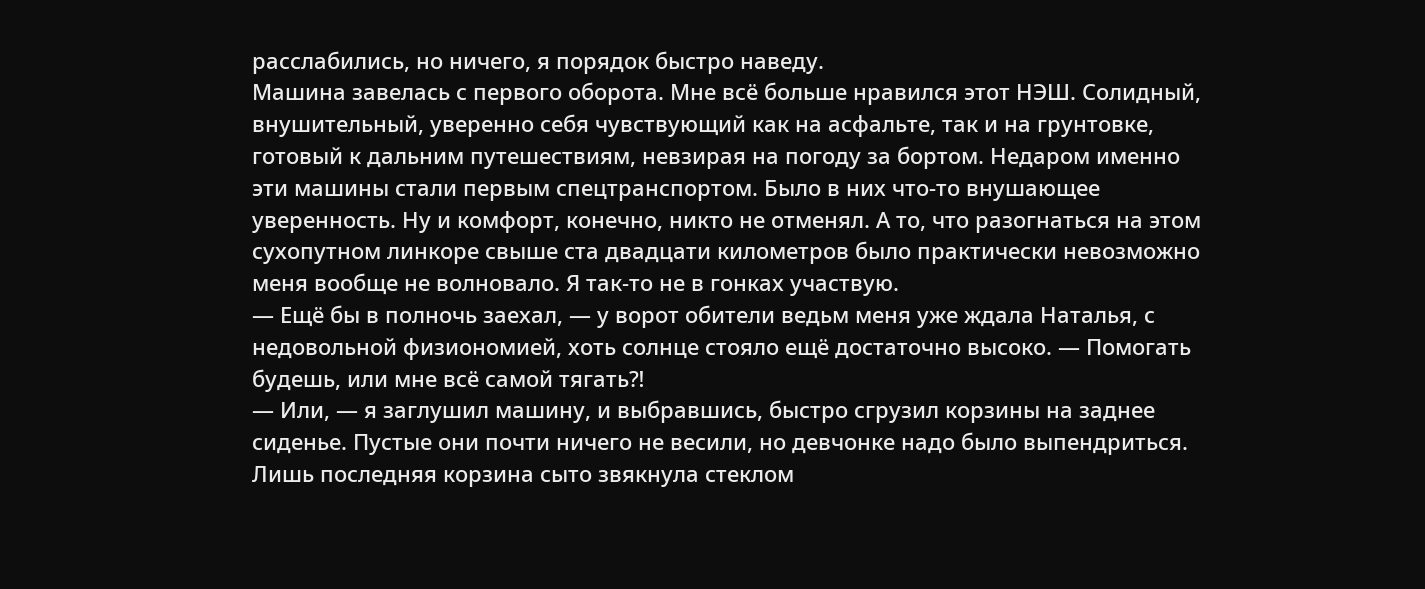расслабились, но ничего, я порядок быстро наведу.
Машина завелась с первого оборота. Мне всё больше нравился этот НЭШ. Солидный, внушительный, уверенно себя чувствующий как на асфальте, так и на грунтовке, готовый к дальним путешествиям, невзирая на погоду за бортом. Недаром именно эти машины стали первым спецтранспортом. Было в них что-то внушающее уверенность. Ну и комфорт, конечно, никто не отменял. А то, что разогнаться на этом сухопутном линкоре свыше ста двадцати километров было практически невозможно меня вообще не волновало. Я так-то не в гонках участвую.
— Ещё бы в полночь заехал, — у ворот обители ведьм меня уже ждала Наталья, с недовольной физиономией, хоть солнце стояло ещё достаточно высоко. — Помогать будешь, или мне всё самой тягать⁈
— Или, — я заглушил машину, и выбравшись, быстро сгрузил корзины на заднее сиденье. Пустые они почти ничего не весили, но девчонке надо было выпендриться. Лишь последняя корзина сыто звякнула стеклом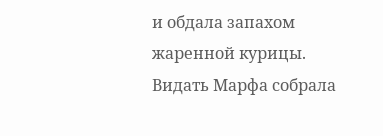и обдала запахом жаренной курицы. Видать Марфа собрала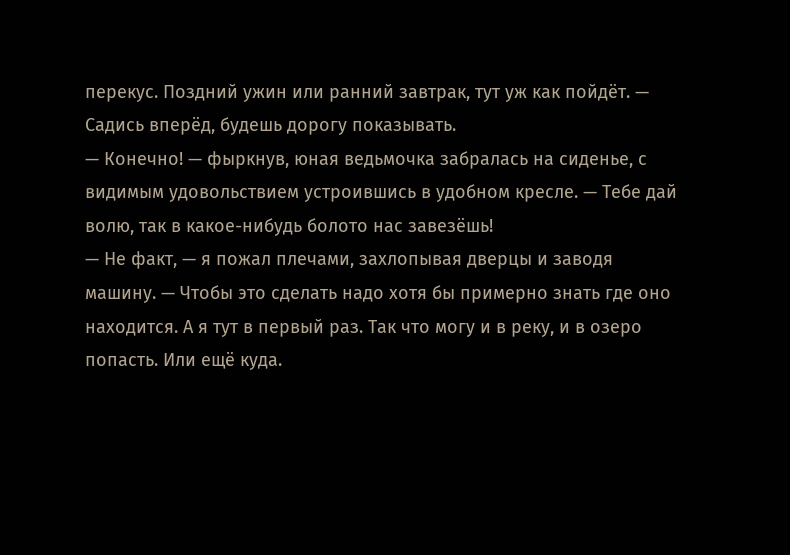перекус. Поздний ужин или ранний завтрак, тут уж как пойдёт. — Садись вперёд, будешь дорогу показывать.
— Конечно! — фыркнув, юная ведьмочка забралась на сиденье, с видимым удовольствием устроившись в удобном кресле. — Тебе дай волю, так в какое-нибудь болото нас завезёшь!
— Не факт, — я пожал плечами, захлопывая дверцы и заводя машину. — Чтобы это сделать надо хотя бы примерно знать где оно находится. А я тут в первый раз. Так что могу и в реку, и в озеро попасть. Или ещё куда.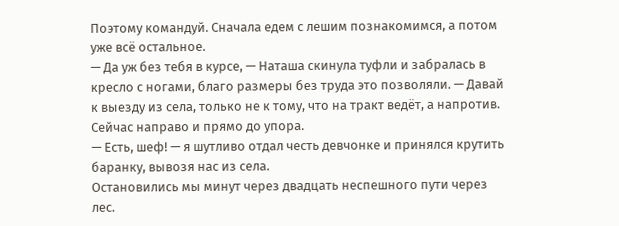Поэтому командуй. Сначала едем с лешим познакомимся, а потом уже всё остальное.
— Да уж без тебя в курсе, — Наташа скинула туфли и забралась в кресло с ногами, благо размеры без труда это позволяли. — Давай к выезду из села, только не к тому, что на тракт ведёт, а напротив. Сейчас направо и прямо до упора.
— Есть, шеф! — я шутливо отдал честь девчонке и принялся крутить баранку, вывозя нас из села.
Остановились мы минут через двадцать неспешного пути через лес.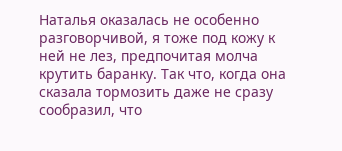Наталья оказалась не особенно разговорчивой, я тоже под кожу к ней не лез, предпочитая молча крутить баранку. Так что, когда она сказала тормозить даже не сразу сообразил, что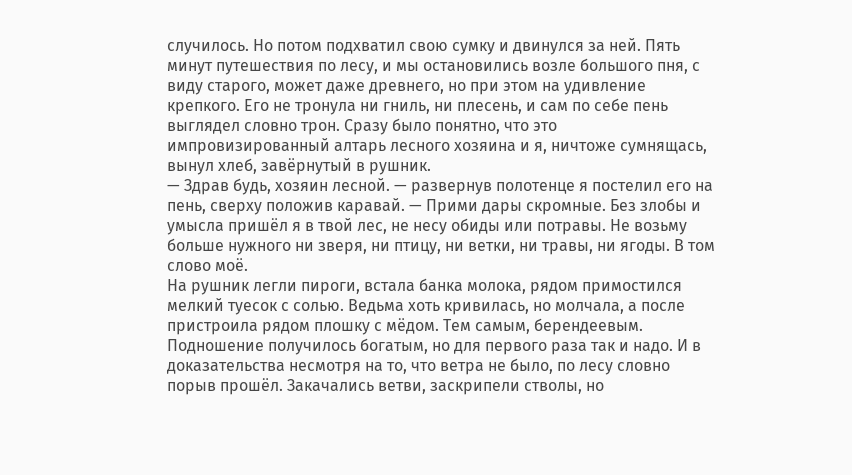случилось. Но потом подхватил свою сумку и двинулся за ней. Пять минут путешествия по лесу, и мы остановились возле большого пня, с виду старого, может даже древнего, но при этом на удивление крепкого. Его не тронула ни гниль, ни плесень, и сам по себе пень выглядел словно трон. Сразу было понятно, что это импровизированный алтарь лесного хозяина и я, ничтоже сумнящась, вынул хлеб, завёрнутый в рушник.
— Здрав будь, хозяин лесной. — развернув полотенце я постелил его на пень, сверху положив каравай. — Прими дары скромные. Без злобы и умысла пришёл я в твой лес, не несу обиды или потравы. Не возьму больше нужного ни зверя, ни птицу, ни ветки, ни травы, ни ягоды. В том слово моё.
На рушник легли пироги, встала банка молока, рядом примостился мелкий туесок с солью. Ведьма хоть кривилась, но молчала, а после пристроила рядом плошку с мёдом. Тем самым, берендеевым. Подношение получилось богатым, но для первого раза так и надо. И в доказательства несмотря на то, что ветра не было, по лесу словно порыв прошёл. Закачались ветви, заскрипели стволы, но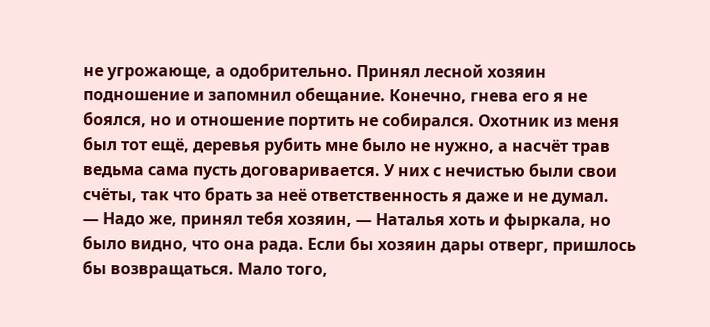не угрожающе, а одобрительно. Принял лесной хозяин подношение и запомнил обещание. Конечно, гнева его я не боялся, но и отношение портить не собирался. Охотник из меня был тот ещё, деревья рубить мне было не нужно, а насчёт трав ведьма сама пусть договаривается. У них с нечистью были свои счёты, так что брать за неё ответственность я даже и не думал.
— Надо же, принял тебя хозяин, — Наталья хоть и фыркала, но было видно, что она рада. Если бы хозяин дары отверг, пришлось бы возвращаться. Мало того,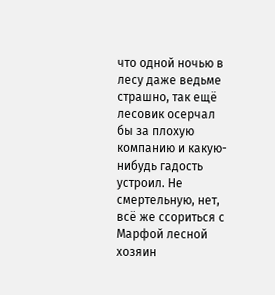что одной ночью в лесу даже ведьме страшно, так ещё лесовик осерчал бы за плохую компанию и какую-нибудь гадость устроил. Не смертельную, нет, всё же ссориться с Марфой лесной хозяин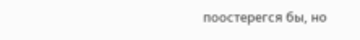поостерегся бы, но